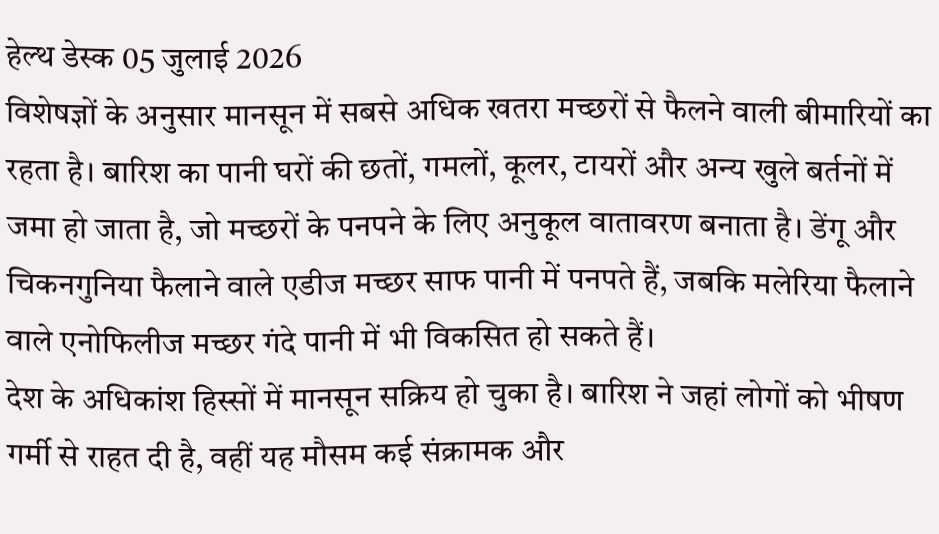हेल्थ डेस्क 05 जुलाई 2026
विशेषज्ञों के अनुसार मानसून में सबसे अधिक खतरा मच्छरों से फैलने वाली बीमारियों का रहता है। बारिश का पानी घरों की छतों, गमलों, कूलर, टायरों और अन्य खुले बर्तनों में जमा हो जाता है, जो मच्छरों के पनपने के लिए अनुकूल वातावरण बनाता है। डेंगू और चिकनगुनिया फैलाने वाले एडीज मच्छर साफ पानी में पनपते हैं, जबकि मलेरिया फैलाने वाले एनोफिलीज मच्छर गंदे पानी में भी विकसित हो सकते हैं।
देश के अधिकांश हिस्सों में मानसून सक्रिय हो चुका है। बारिश ने जहां लोगों को भीषण गर्मी से राहत दी है, वहीं यह मौसम कई संक्रामक और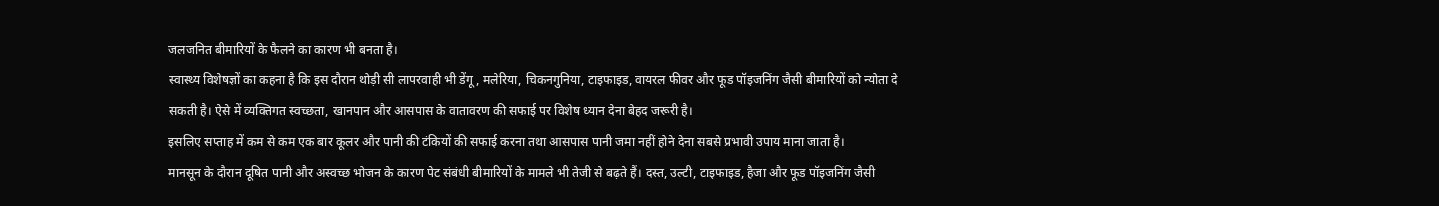जलजनित बीमारियों के फैलने का कारण भी बनता है।
स्वास्थ्य विशेषज्ञों का कहना है कि इस दौरान थोड़ी सी लापरवाही भी डेंगू, मलेरिया, चिकनगुनिया, टाइफाइड, वायरल फीवर और फूड पॉइजनिंग जैसी बीमारियों को न्योता दे सकती है। ऐसे में व्यक्तिगत स्वच्छता, खानपान और आसपास के वातावरण की सफाई पर विशेष ध्यान देना बेहद जरूरी है।
इसलिए सप्ताह में कम से कम एक बार कूलर और पानी की टंकियों की सफाई करना तथा आसपास पानी जमा नहीं होने देना सबसे प्रभावी उपाय माना जाता है।
मानसून के दौरान दूषित पानी और अस्वच्छ भोजन के कारण पेट संबंधी बीमारियों के मामले भी तेजी से बढ़ते हैं। दस्त, उल्टी, टाइफाइड, हैजा और फूड पॉइजनिंग जैसी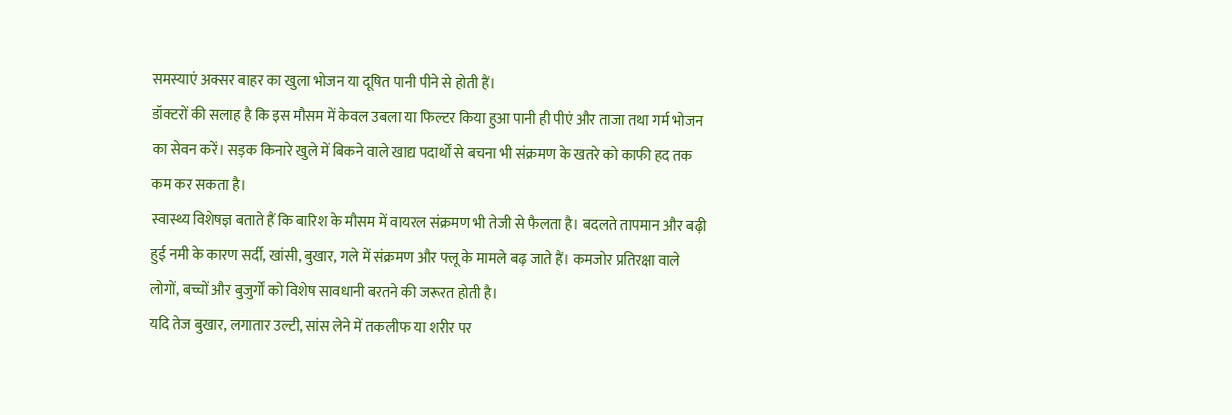समस्याएं अक्सर बाहर का खुला भोजन या दूषित पानी पीने से होती हैं।
डॉक्टरों की सलाह है कि इस मौसम में केवल उबला या फिल्टर किया हुआ पानी ही पीएं और ताजा तथा गर्म भोजन का सेवन करें। सड़क किनारे खुले में बिकने वाले खाद्य पदार्थों से बचना भी संक्रमण के खतरे को काफी हद तक कम कर सकता है।
स्वास्थ्य विशेषज्ञ बताते हैं कि बारिश के मौसम में वायरल संक्रमण भी तेजी से फैलता है। बदलते तापमान और बढ़ी हुई नमी के कारण सर्दी, खांसी, बुखार, गले में संक्रमण और फ्लू के मामले बढ़ जाते हैं। कमजोर प्रतिरक्षा वाले लोगों, बच्चों और बुजुर्गों को विशेष सावधानी बरतने की जरूरत होती है।
यदि तेज बुखार, लगातार उल्टी, सांस लेने में तकलीफ या शरीर पर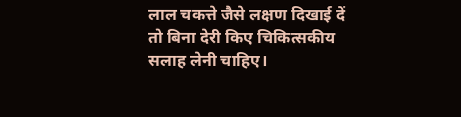लाल चकत्ते जैसे लक्षण दिखाई दें तो बिना देरी किए चिकित्सकीय सलाह लेनी चाहिए।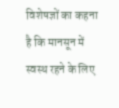विशेषज्ञों का कहना है कि मानसून में स्वस्थ रहने के लिए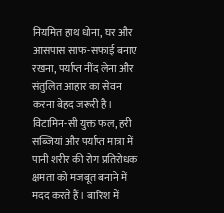नियमित हाथ धोना, घर और आसपास साफ-सफाई बनाए रखना, पर्याप्त नींद लेना और संतुलित आहार का सेवन करना बेहद जरूरी है।
विटामिन-सी युक्त फल, हरी सब्जियां और पर्याप्त मात्रा में पानी शरीर की रोग प्रतिरोधक क्षमता को मजबूत बनाने में मदद करते हैं। बारिश में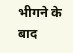भीगने के बाद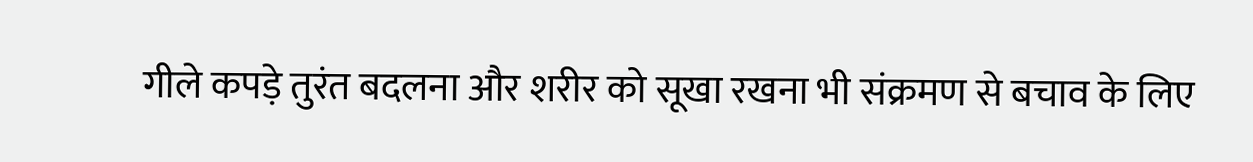गीले कपड़े तुरंत बदलना और शरीर को सूखा रखना भी संक्रमण से बचाव के लिए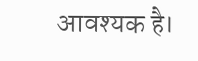आवश्यक है।